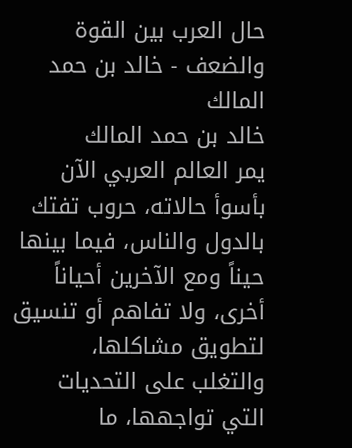حال العرب بين القوة والضعف - خالد بن حمد المالك
خالد بن حمد المالك
يمر العالم العربي الآن بأسوأ حالاته، حروب تفتك بالدول والناس، فيما بينها حيناً ومع الآخرين أحياناً أخرى، ولا تفاهم أو تنسيق لتطويق مشاكلها، والتغلب على التحديات التي تواجهها، ما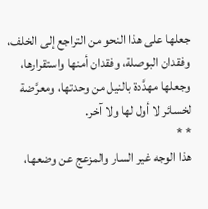جعلها على هذا النحو من التراجع إلى الخلف، وفقدان البوصلة، وفقدان أمنها واستقرارها، وجعلها مهدَّدة بالنيل من وحدتها، ومعرَّضة لخسائر لا أول لها ولا آخر.
* *
هذا الوجه غير السار والمزعج عن وضعها،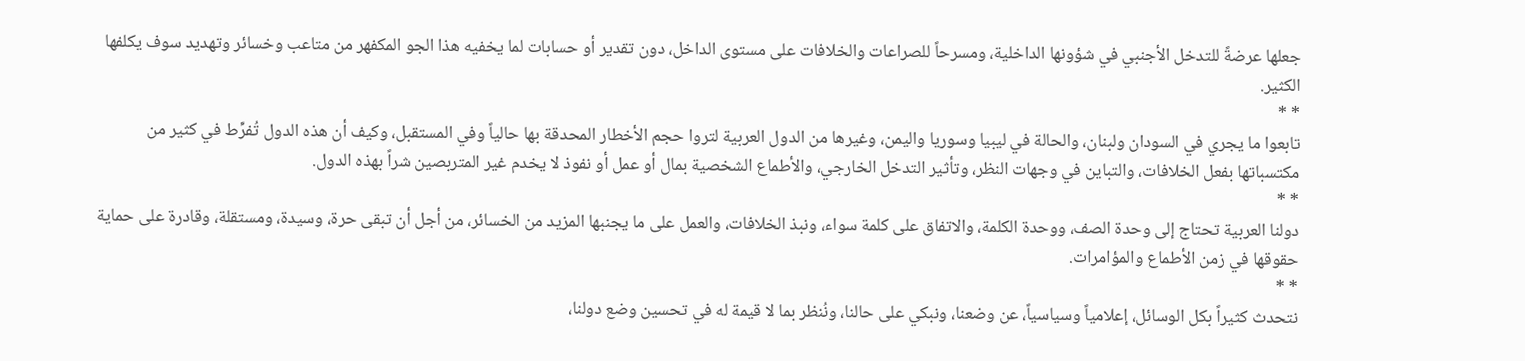جعلها عرضةً للتدخل الأجنبي في شؤونها الداخلية، ومسرحاً للصراعات والخلافات على مستوى الداخل، دون تقدير أو حسابات لما يخفيه هذا الجو المكفهر من متاعب وخسائر وتهديد سوف يكلفها الكثير.
* *
تابعوا ما يجري في السودان ولبنان، والحالة في ليبيا وسوريا واليمن، وغيرها من الدول العربية لتروا حجم الأخطار المحدقة بها حالياً وفي المستقبل، وكيف أن هذه الدول تُفرِّط في كثير من مكتسباتها بفعل الخلافات، والتباين في وجهات النظر، وتأثير التدخل الخارجي، والأطماع الشخصية بمال أو عمل أو نفوذ لا يخدم غير المتربصين شراً بهذه الدول.
* *
دولنا العربية تحتاج إلى وحدة الصف، ووحدة الكلمة، والاتفاق على كلمة سواء، ونبذ الخلافات، والعمل على ما يجنبها المزيد من الخسائر، من أجل أن تبقى حرة، وسيدة، ومستقلة، وقادرة على حماية حقوقها في زمن الأطماع والمؤامرات.
* *
نتحدث كثيراً بكل الوسائل، إعلامياً وسياسياً، عن وضعنا، ونبكي على حالنا، ونُنظر بما لا قيمة له في تحسين وضع دولنا،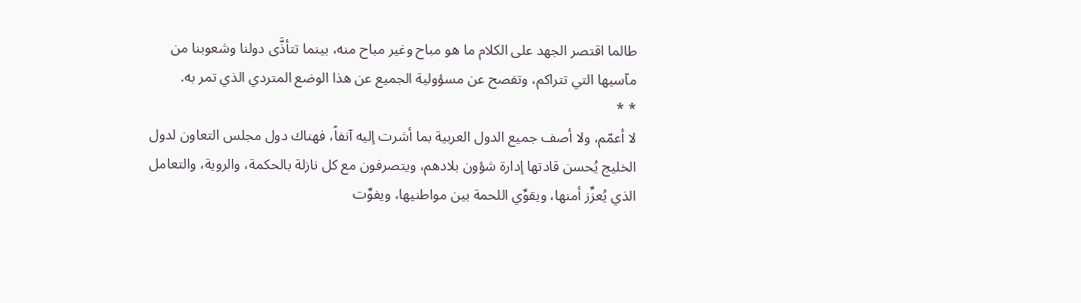طالما اقتصر الجهد على الكلام ما هو مباح وغير مباح منه، بينما تتأذَّى دولنا وشعوبنا من مآسيها التي تتراكم، وتفصح عن مسؤولية الجميع عن هذا الوضع المتردي الذي تمر به.
* *
لا أعمّم، ولا أصف جميع الدول العربية بما أشرت إليه آنفاً، فهناك دول مجلس التعاون لدول الخليج يُحسن قادتها إدارة شؤون بلادهم، ويتصرفون مع كل نازلة بالحكمة، والروية، والتعامل الذي يُعزِّز أمنها، ويقوِّي اللحمة بين مواطنيها، ويفوِّت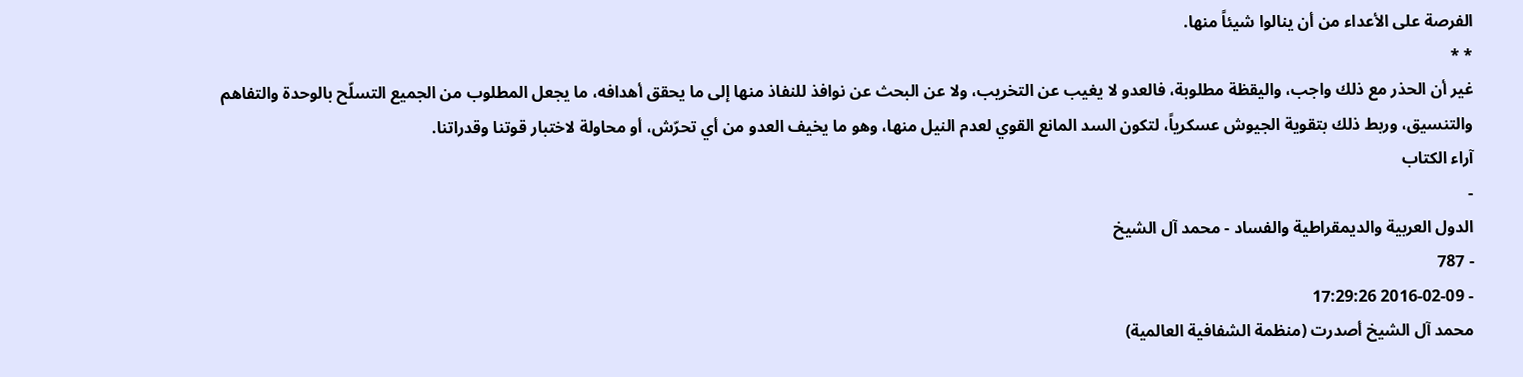الفرصة على الأعداء من أن ينالوا شيئاً منها.
* *
غير أن الحذر مع ذلك واجب، واليقظة مطلوبة، فالعدو لا يغيب عن التخريب، ولا عن البحث عن نوافذ للنفاذ منها إلى ما يحقق أهدافه، ما يجعل المطلوب من الجميع التسلّح بالوحدة والتفاهم والتنسيق، وربط ذلك بتقوية الجيوش عسكرياً، لتكون السد المانع القوي لعدم النيل منها، وهو ما يخيف العدو من أي تحرّش، أو محاولة لاختبار قوتنا وقدراتنا.
آراء الكتاب
-
الدول العربية والديمقراطية والفساد - محمد آل الشيخ
- 787
- 2016-02-09 17:29:26
محمد آل الشيخ أصدرت (منظمة الشفافية العالمية)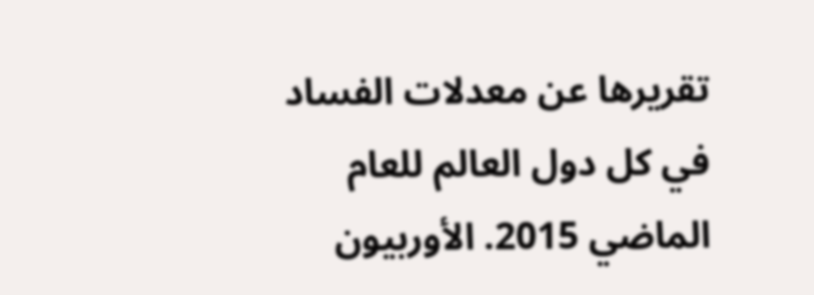تقريرها عن معدلات الفساد في كل دول العالم للعام الماضي 2015. الأوربيون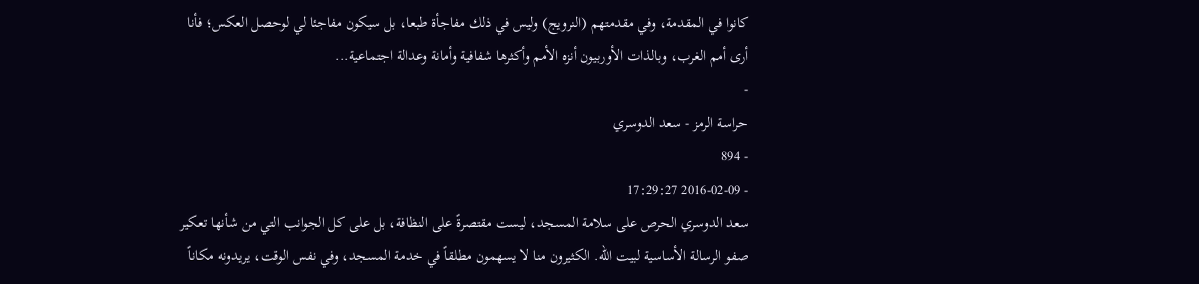كانوا في المقدمة، وفي مقدمتهم (النرويج) وليس في ذلك مفاجأة طبعا، بل سيكون مفاجئا لي لوحصل العكس؛ فأنا أرى أمم الغرب، وبالذات الأوربيون أنزه الأمم وأكثرها شفافية وأمانة وعدالة اجتماعية...
-
حراسة الرمز - سعد الدوسري
- 894
- 2016-02-09 17:29:27
سعد الدوسري الحرص على سلامة المسجد، ليست مقتصرةً على النظافة، بل على كل الجوانب التي من شأنها تعكير صفو الرسالة الأساسية لبيت الله. الكثيرون منا لا يسهمون مطلقاً في خدمة المسجد، وفي نفس الوقت، يريدونه مكاناً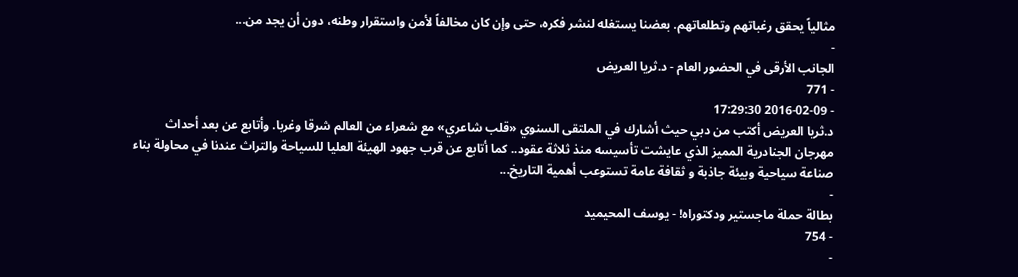مثالياً يحقق رغباتهم وتطلعاتهم. بعضنا يستغله لنشر فكره، حتى وإن كان مخالفاً لأمن واستقرار وطنه، دون أن يجد من...
-
الجانب الأرقى في الحضور العام - د.ثريا العريض
- 771
- 2016-02-09 17:29:30
د.ثريا العريض أكتب من دبي حيث أشارك في الملتقى السنوي «قلب شاعري» مع شعراء من العالم شرقا وغربا. وأتابع عن بعد أحداث مهرجان الجنادرية المميز الذي عايشت تأسيسه منذ ثلاثة عقود.. كما أتابع عن قرب جهود الهيئة العليا للسياحة والتراث عندنا في محاولة بناء صناعة سياحية وبيئة جاذبة و ثقافة عامة تستوعب أهمية التاريخ...
-
بطالة حملة ماجستير ودكتوراه! - يوسف المحيميد
- 754
-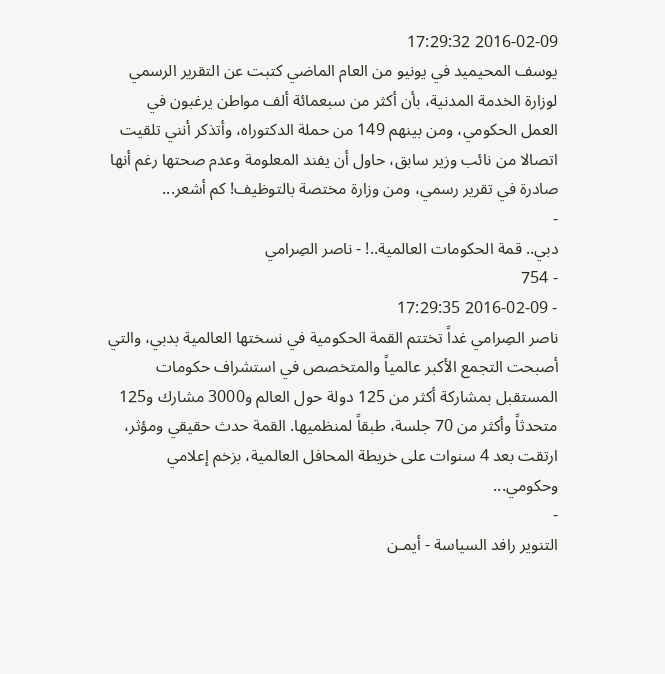2016-02-09 17:29:32
يوسف المحيميد في يونيو من العام الماضي كتبت عن التقرير الرسمي لوزارة الخدمة المدنية، بأن أكثر من سبعمائة ألف مواطن يرغبون في العمل الحكومي، ومن بينهم 149 من حملة الدكتوراه، وأتذكر أنني تلقيت اتصالا من نائب وزير سابق، حاول أن يفند المعلومة وعدم صحتها رغم أنها صادرة في تقرير رسمي، ومن وزارة مختصة بالتوظيف! كم أشعر...
-
دبي.. قمة الحكومات العالمية..! - ناصر الصِرامي
- 754
- 2016-02-09 17:29:35
ناصر الصِرامي غداً تختتم القمة الحكومية في نسختها العالمية بدبي، والتي أصبحت التجمع الأكبر عالمياً والمتخصص في استشراف حكومات المستقبل بمشاركة أكثر من 125 دولة حول العالم و3000 مشارك و125 متحدثاً وأكثر من 70 جلسة، طبقاً لمنظميها. القمة حدث حقيقي ومؤثر، ارتقت بعد 4 سنوات على خريطة المحافل العالمية، بزخم إعلامي وحكومي...
-
التنوير رافد السياسة - أيمـن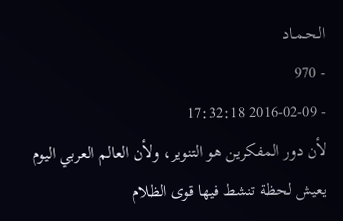الـحـمـاد
- 970
- 2016-02-09 17:32:18
لأن دور المفكرين هو التنوير، ولأن العالم العربي اليوم يعيش لحظة تنشط فيها قوى الظلام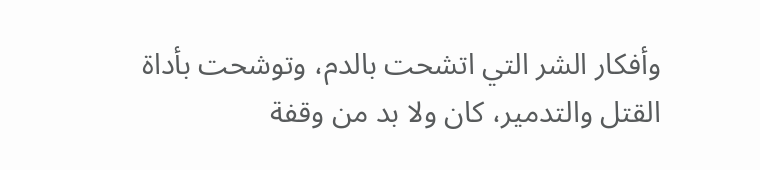وأفكار الشر التي اتشحت بالدم، وتوشحت بأداة القتل والتدمير، كان ولا بد من وقفة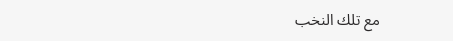مع تلك النخب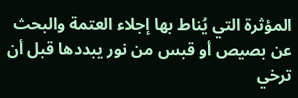المؤثرة التي يُناط بها إجلاء العتمة والبحث عن بصيص أو قبس من نور يبددها قبل أن ترخي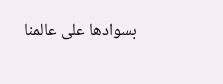بسوادها على عالمنا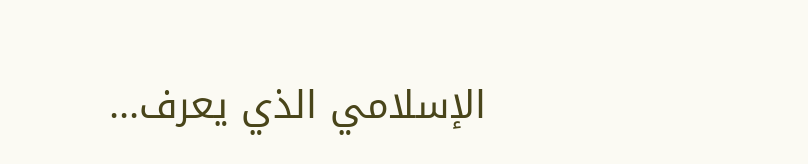الإسلامي الذي يعرف...